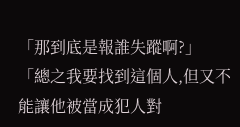「那到底是報誰失蹤啊?」
「總之我要找到這個人,但又不能讓他被當成犯人對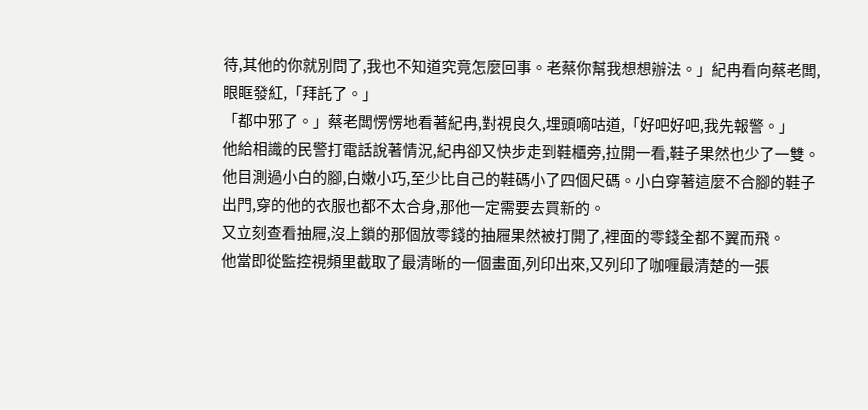待,其他的你就別問了,我也不知道究竟怎麼回事。老蔡你幫我想想辦法。」紀冉看向蔡老闆,眼眶發紅,「拜託了。」
「都中邪了。」蔡老闆愣愣地看著紀冉,對視良久,埋頭嘀咕道,「好吧好吧,我先報警。」
他給相識的民警打電話說著情況,紀冉卻又快步走到鞋櫃旁,拉開一看,鞋子果然也少了一雙。
他目測過小白的腳,白嫩小巧,至少比自己的鞋碼小了四個尺碼。小白穿著這麼不合腳的鞋子出門,穿的他的衣服也都不太合身,那他一定需要去買新的。
又立刻查看抽屜,沒上鎖的那個放零錢的抽屜果然被打開了,裡面的零錢全都不翼而飛。
他當即從監控視頻里截取了最清晰的一個畫面,列印出來,又列印了咖喱最清楚的一張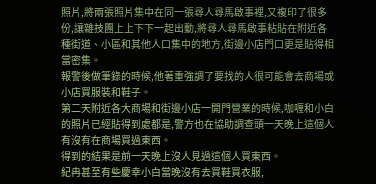照片,將兩張照片集中在同一張尋人尋馬啟事裡,又複印了很多份,讓雜技團上上下下一起出動,將尋人尋馬啟事粘貼在附近各種街道、小區和其他人口集中的地方,街邊小店門口更是貼得相當密集。
報警後做筆錄的時候,他著重強調了要找的人很可能會去商場或小店買服裝和鞋子。
第二天附近各大商場和街邊小店一開門營業的時候,咖喱和小白的照片已經貼得到處都是,警方也在協助調查頭一天晚上這個人有沒有在商場買過東西。
得到的結果是前一天晚上沒人見過這個人買東西。
紀冉甚至有些慶幸小白當晚沒有去買鞋買衣服,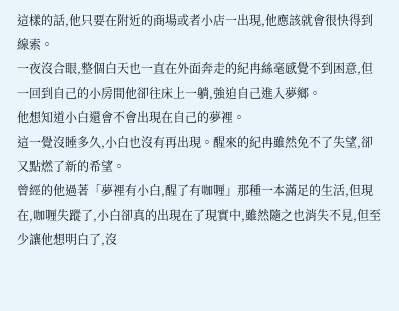這樣的話,他只要在附近的商場或者小店一出現,他應該就會很快得到線索。
一夜沒合眼,整個白天也一直在外面奔走的紀冉絲毫感覺不到困意,但一回到自己的小房間他卻往床上一躺,強迫自己進入夢鄉。
他想知道小白還會不會出現在自己的夢裡。
這一覺沒睡多久,小白也沒有再出現。醒來的紀冉雖然免不了失望,卻又點燃了新的希望。
曾經的他過著「夢裡有小白,醒了有咖喱」那種一本滿足的生活,但現在,咖喱失蹤了,小白卻真的出現在了現實中,雖然隨之也消失不見,但至少讓他想明白了,沒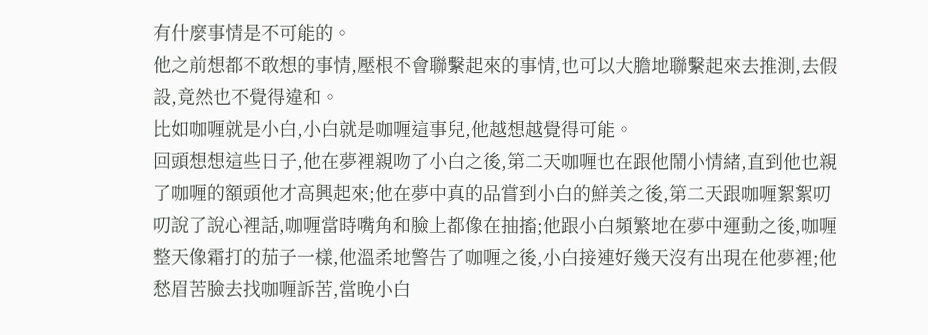有什麼事情是不可能的。
他之前想都不敢想的事情,壓根不會聯繫起來的事情,也可以大膽地聯繫起來去推測,去假設,竟然也不覺得違和。
比如咖喱就是小白,小白就是咖喱這事兒,他越想越覺得可能。
回頭想想這些日子,他在夢裡親吻了小白之後,第二天咖喱也在跟他鬧小情緒,直到他也親了咖喱的額頭他才高興起來;他在夢中真的品嘗到小白的鮮美之後,第二天跟咖喱絮絮叨叨說了說心裡話,咖喱當時嘴角和臉上都像在抽搐;他跟小白頻繁地在夢中運動之後,咖喱整天像霜打的茄子一樣,他溫柔地警告了咖喱之後,小白接連好幾天沒有出現在他夢裡;他愁眉苦臉去找咖喱訴苦,當晚小白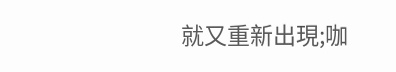就又重新出現;咖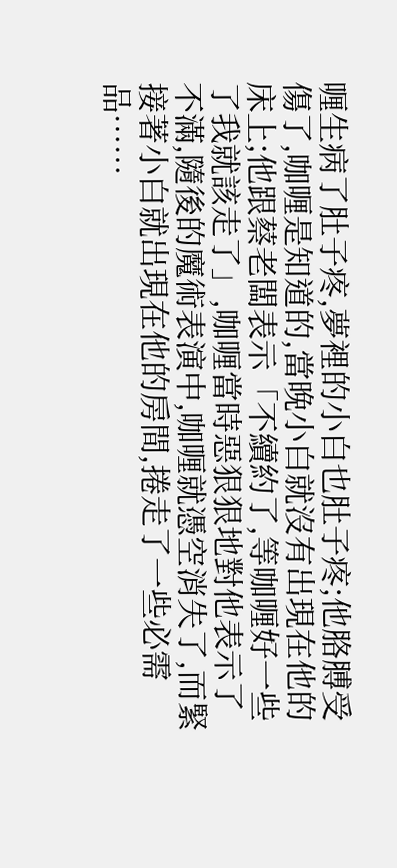喱生病了肚子疼,夢裡的小白也肚子疼;他胳膊受傷了,咖喱是知道的,當晚小白就沒有出現在他的床上;他跟蔡老闆表示「不續約了,等咖喱好一些了我就該走了」,咖喱當時惡狠狠地對他表示了不滿,隨後的魔術表演中,咖喱就憑空消失了,而緊接著小白就出現在他的房間,捲走了一些必需品……